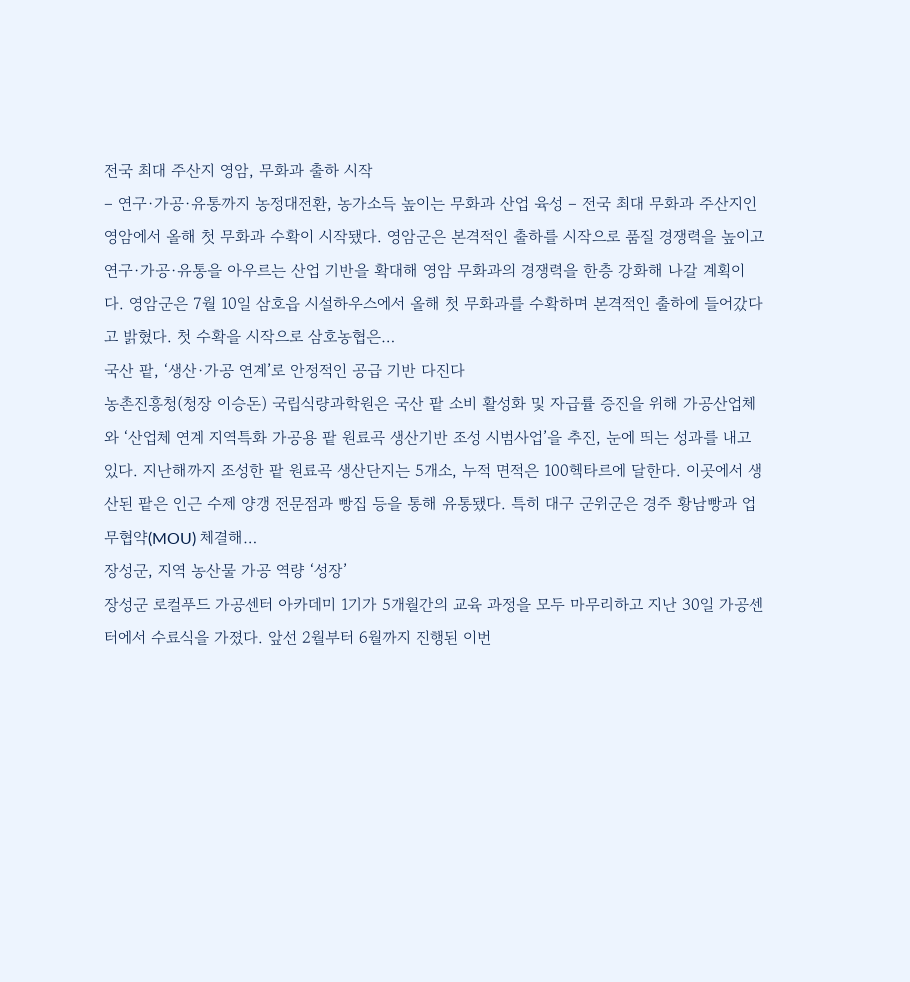전국 최대 주산지 영암, 무화과 출하 시작
– 연구·가공·유통까지 농정대전환, 농가소득 높이는 무화과 산업 육성 – 전국 최대 무화과 주산지인 영암에서 올해 첫 무화과 수확이 시작됐다. 영암군은 본격적인 출하를 시작으로 품질 경쟁력을 높이고 연구·가공·유통을 아우르는 산업 기반을 확대해 영암 무화과의 경쟁력을 한층 강화해 나갈 계획이다. 영암군은 7월 10일 삼호읍 시설하우스에서 올해 첫 무화과를 수확하며 본격적인 출하에 들어갔다고 밝혔다. 첫 수확을 시작으로 삼호농협은…
국산 팥, ‘생산·가공 연계’로 안정적인 공급 기반 다진다
농촌진흥청(청장 이승돈) 국립식량과학원은 국산 팥 소비 활성화 및 자급률 증진을 위해 가공산업체와 ‘산업체 연계 지역특화 가공용 팥 원료곡 생산기반 조성 시범사업’을 추진, 눈에 띄는 성과를 내고 있다. 지난해까지 조성한 팥 원료곡 생산단지는 5개소, 누적 면적은 100헥타르에 달한다. 이곳에서 생산된 팥은 인근 수제 양갱 전문점과 빵집 등을 통해 유통됐다. 특히 대구 군위군은 경주 황남빵과 업무협약(MOU) 체결해…
장성군, 지역 농산물 가공 역량 ‘성장’
장성군 로컬푸드 가공센터 아카데미 1기가 5개월간의 교육 과정을 모두 마무리하고 지난 30일 가공센터에서 수료식을 가졌다. 앞선 2월부터 6월까지 진행된 이번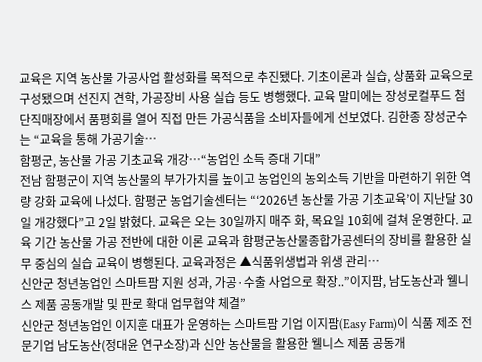교육은 지역 농산물 가공사업 활성화를 목적으로 추진됐다. 기초이론과 실습, 상품화 교육으로 구성됐으며 선진지 견학, 가공장비 사용 실습 등도 병행했다. 교육 말미에는 장성로컬푸드 첨단직매장에서 품평회를 열어 직접 만든 가공식품을 소비자들에게 선보였다. 김한종 장성군수는 “교육을 통해 가공기술…
함평군, 농산물 가공 기초교육 개강…“농업인 소득 증대 기대”
전남 함평군이 지역 농산물의 부가가치를 높이고 농업인의 농외소득 기반을 마련하기 위한 역량 강화 교육에 나섰다. 함평군 농업기술센터는 “‘2026년 농산물 가공 기초교육’이 지난달 30일 개강했다”고 2일 밝혔다. 교육은 오는 30일까지 매주 화, 목요일 10회에 걸쳐 운영한다. 교육 기간 농산물 가공 전반에 대한 이론 교육과 함평군농산물종합가공센터의 장비를 활용한 실무 중심의 실습 교육이 병행된다. 교육과정은 ▲식품위생법과 위생 관리…
신안군 청년농업인 스마트팜 지원 성과, 가공·수출 사업으로 확장..”이지팜, 남도농산과 웰니스 제품 공동개발 및 판로 확대 업무협약 체결”
신안군 청년농업인 이지훈 대표가 운영하는 스마트팜 기업 이지팜(Easy Farm)이 식품 제조 전문기업 남도농산(정대윤 연구소장)과 신안 농산물을 활용한 웰니스 제품 공동개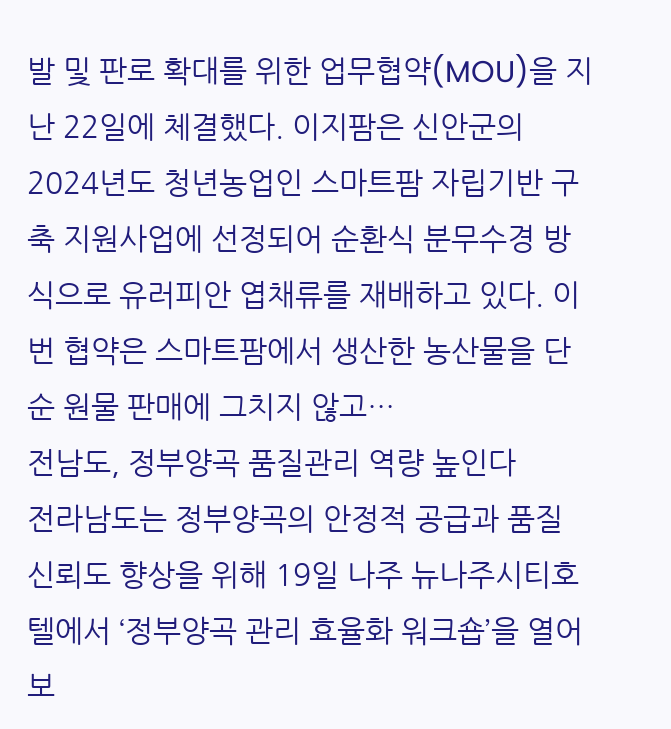발 및 판로 확대를 위한 업무협약(MOU)을 지난 22일에 체결했다. 이지팜은 신안군의 2024년도 청년농업인 스마트팜 자립기반 구축 지원사업에 선정되어 순환식 분무수경 방식으로 유러피안 엽채류를 재배하고 있다. 이번 협약은 스마트팜에서 생산한 농산물을 단순 원물 판매에 그치지 않고…
전남도, 정부양곡 품질관리 역량 높인다
전라남도는 정부양곡의 안정적 공급과 품질 신뢰도 향상을 위해 19일 나주 뉴나주시티호텔에서 ‘정부양곡 관리 효율화 워크숍’을 열어 보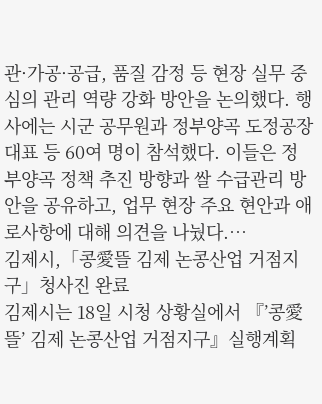관·가공·공급, 품질 감정 등 현장 실무 중심의 관리 역량 강화 방안을 논의했다. 행사에는 시군 공무원과 정부양곡 도정공장 대표 등 60여 명이 참석했다. 이들은 정부양곡 정책 추진 방향과 쌀 수급관리 방안을 공유하고, 업무 현장 주요 현안과 애로사항에 대해 의견을 나눴다.…
김제시,「콩愛뜰 김제 논콩산업 거점지구」청사진 완료
김제시는 18일 시청 상황실에서 『’콩愛뜰’ 김제 논콩산업 거점지구』실행계획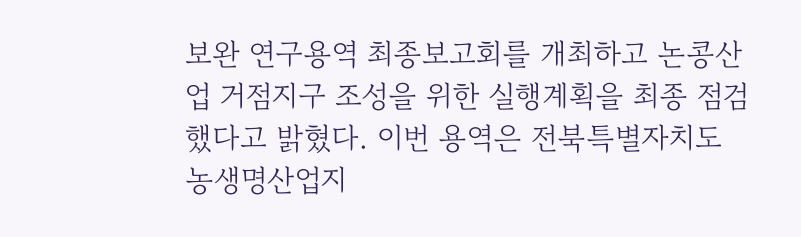보완 연구용역 최종보고회를 개최하고 논콩산업 거점지구 조성을 위한 실행계획을 최종 점검했다고 밝혔다. 이번 용역은 전북특별자치도 농생명산업지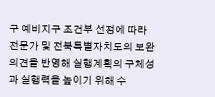구 예비지구 조건부 선정에 따라 전문가 및 전북특별자치도의 보완 의견을 반영해 실행계획의 구체성과 실행력을 높이기 위해 수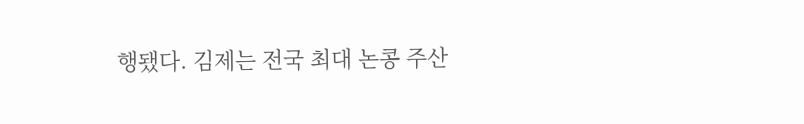행됐다. 김제는 전국 최대 논콩 주산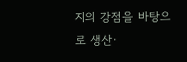지의 강점을 바탕으로 생산·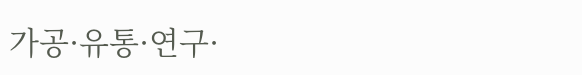가공·유통·연구·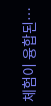체험이 융합된…